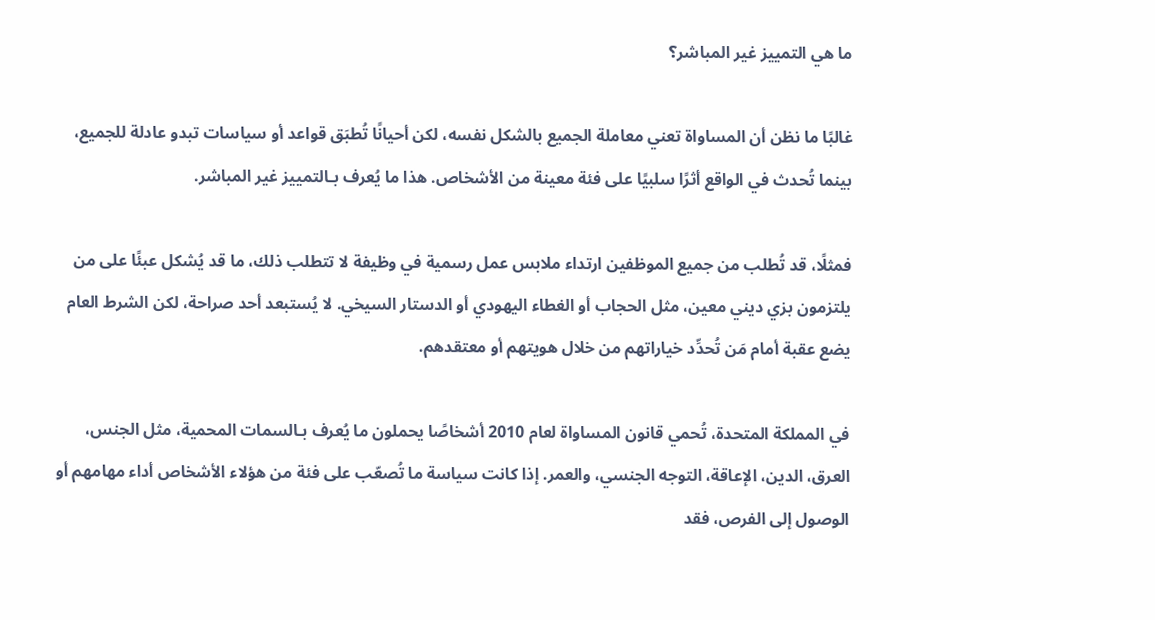ما هي التمييز غير المباشر؟

غالبًا ما نظن أن المساواة تعني معاملة الجميع بالشكل نفسه، لكن أحيانًا تُطبَق قواعد أو سياسات تبدو عادلة للجميع، بينما تُحدث في الواقع أثرًا سلبيًا على فئة معينة من الأشخاص. هذا ما يُعرف بـالتمييز غير المباشر.

فمثلًا، قد تُطلب من جميع الموظفين ارتداء ملابس عمل رسمية في وظيفة لا تتطلب ذلك، ما قد يُشكل عبئًا على من يلتزمون بزي ديني معين، مثل الحجاب أو الغطاء اليهودي أو الدستار السيخي. لا يُستبعد أحد صراحة، لكن الشرط العام يضع عقبة أمام مَن تُحدِّد خياراتهم من خلال هويتهم أو معتقدهم.

في المملكة المتحدة، تُحمي قانون المساواة لعام 2010 أشخاصًا يحملون ما يُعرف بـالسمات المحمية، مثل الجنس، العرق، الدين، الإعاقة، التوجه الجنسي، والعمر. إذا كانت سياسة ما تُصعّب على فئة من هؤلاء الأشخاص أداء مهامهم أو الوصول إلى الفرص، فقد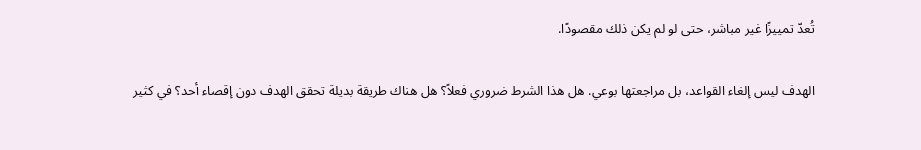تُعدّ تمييزًا غير مباشر، حتى لو لم يكن ذلك مقصودًا.

الهدف ليس إلغاء القواعد، بل مراجعتها بوعي. هل هذا الشرط ضروري فعلاً؟ هل هناك طريقة بديلة تحقق الهدف دون إقصاء أحد؟ في كثير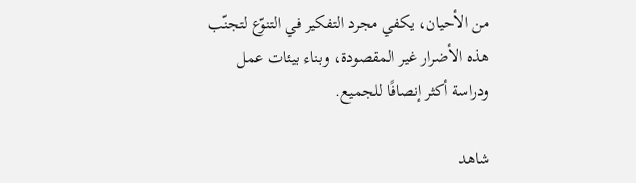من الأحيان، يكفي مجرد التفكير في التنوّع لتجنّب هذه الأضرار غير المقصودة، وبناء بيئات عمل ودراسة أكثر إنصافًا للجميع.

شاهد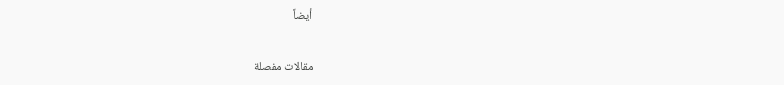أيضاً

مقالات مفصلة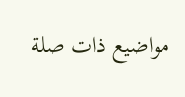مواضيع ذات صلة